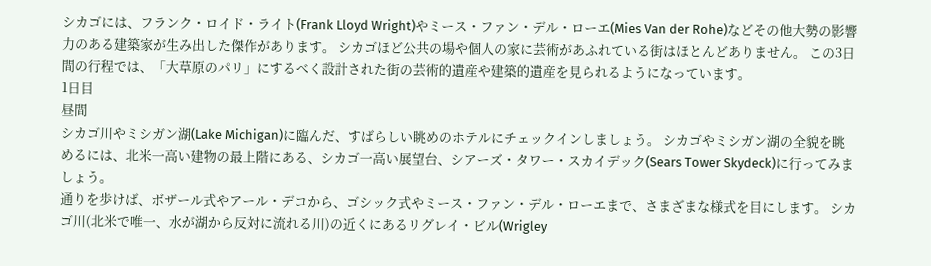シカゴには、フランク・ロイド・ライト(Frank Lloyd Wright)やミース・ファン・デル・ローエ(Mies Van der Rohe)などその他大勢の影響力のある建築家が生み出した傑作があります。 シカゴほど公共の場や個人の家に芸術があふれている街はほとんどありません。 この3日間の行程では、「大草原のパリ」にするべく設計された街の芸術的遺産や建築的遺産を見られるようになっています。
1日目
昼間
シカゴ川やミシガン湖(Lake Michigan)に臨んだ、すばらしい眺めのホテルにチェックインしましょう。 シカゴやミシガン湖の全貌を眺めるには、北米一高い建物の最上階にある、シカゴ一高い展望台、シアーズ・タワー・スカイデック(Sears Tower Skydeck)に行ってみましょう。
通りを歩けば、ボザール式やアール・デコから、ゴシック式やミース・ファン・デル・ローエまで、さまざまな様式を目にします。 シカゴ川(北米で唯一、水が湖から反対に流れる川)の近くにあるリグレイ・ビル(Wrigley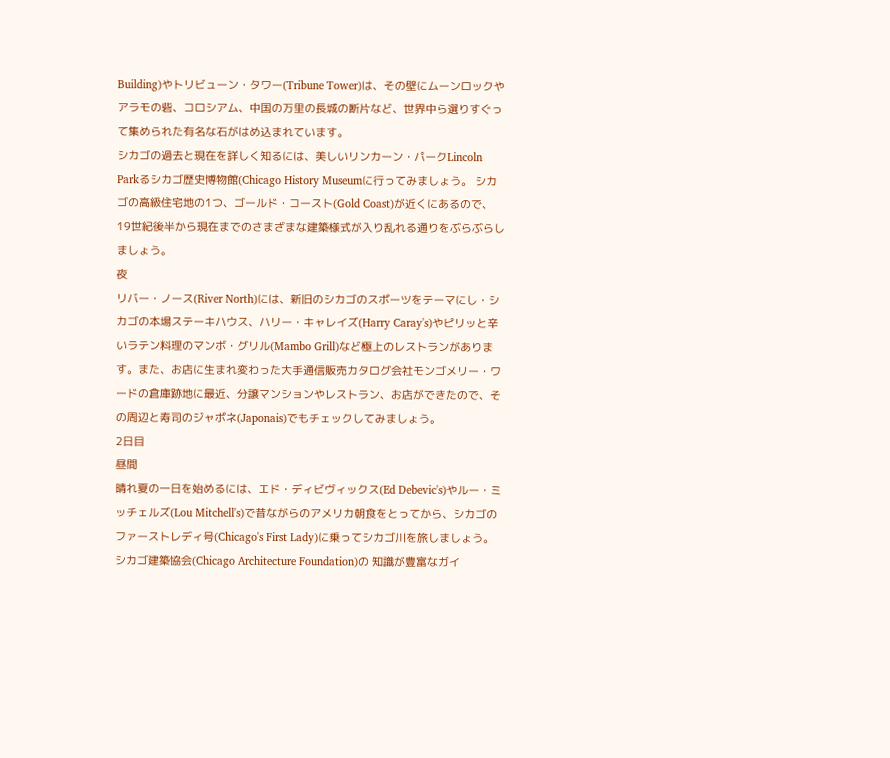Building)やトリビューン・タワー(Tribune Tower)は、その壁にムーンロックやアラモの砦、コロシアム、中国の万里の長城の断片など、世界中ら選りすぐって集められた有名な石がはめ込まれています。
シカゴの過去と現在を詳しく知るには、美しいリンカーン・パークLincoln Parkるシカゴ歴史博物館(Chicago History Museumに行ってみましょう。 シカゴの高級住宅地の1つ、ゴールド・コースト(Gold Coast)が近くにあるので、19世紀後半から現在までのさまざまな建築様式が入り乱れる通りをぶらぶらしましょう。
夜
リバー・ノース(River North)には、新旧のシカゴのスポーツをテーマにし・シカゴの本場ステーキハウス、ハリー・キャレイズ(Harry Caray's)やピリッと辛いラテン料理のマンボ・グリル(Mambo Grill)など極上のレストランがあります。また、お店に生まれ変わった大手通信販売カタログ会社モンゴメリー・ワードの倉庫跡地に最近、分譲マンションやレストラン、お店ができたので、その周辺と寿司のジャポネ(Japonais)でもチェックしてみましょう。
2日目
昼間
晴れ夏の一日を始めるには、エド・ディビヴィックス(Ed Debevic's)やルー・ミッチェルズ(Lou Mitchell's)で昔ながらのアメリカ朝食をとってから、シカゴのファーストレディ号(Chicago's First Lady)に乗ってシカゴ川を旅しましょう。 シカゴ建築協会(Chicago Architecture Foundation)の 知識が豊富なガイ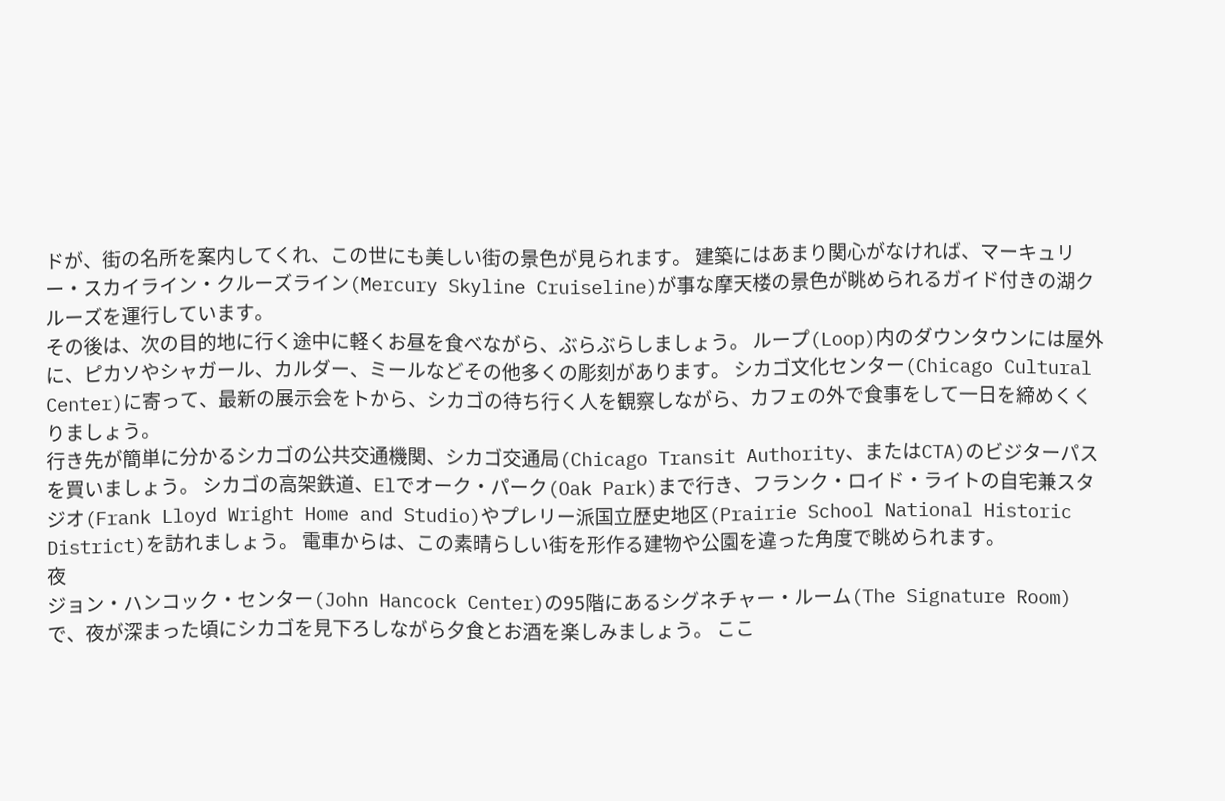ドが、街の名所を案内してくれ、この世にも美しい街の景色が見られます。 建築にはあまり関心がなければ、マーキュリー・スカイライン・クルーズライン(Mercury Skyline Cruiseline)が事な摩天楼の景色が眺められるガイド付きの湖クルーズを運行しています。
その後は、次の目的地に行く途中に軽くお昼を食べながら、ぶらぶらしましょう。 ループ(Loop)内のダウンタウンには屋外に、ピカソやシャガール、カルダー、ミールなどその他多くの彫刻があります。 シカゴ文化センター(Chicago Cultural Center)に寄って、最新の展示会をトから、シカゴの待ち行く人を観察しながら、カフェの外で食事をして一日を締めくくりましょう。
行き先が簡単に分かるシカゴの公共交通機関、シカゴ交通局(Chicago Transit Authority、またはCTA)のビジターパスを買いましょう。 シカゴの高架鉄道、Elでオーク・パーク(Oak Park)まで行き、フランク・ロイド・ライトの自宅兼スタジオ(Frank Lloyd Wright Home and Studio)やプレリー派国立歴史地区(Prairie School National Historic District)を訪れましょう。 電車からは、この素晴らしい街を形作る建物や公園を違った角度で眺められます。
夜
ジョン・ハンコック・センター(John Hancock Center)の95階にあるシグネチャー・ルーム(The Signature Room)で、夜が深まった頃にシカゴを見下ろしながら夕食とお酒を楽しみましょう。 ここ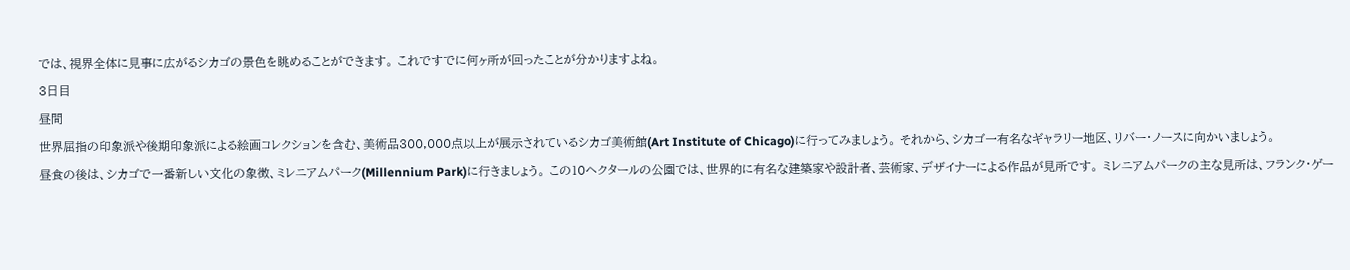では、視界全体に見事に広がるシカゴの景色を眺めることができます。 これですでに何ヶ所が回ったことが分かりますよね。
3日目
昼間
世界屈指の印象派や後期印象派による絵画コレクションを含む、美術品300,000点以上が展示されているシカゴ美術館(Art Institute of Chicago)に行ってみましょう。 それから、シカゴ一有名なギャラリー地区、リバー・ノースに向かいましょう。
昼食の後は、シカゴで一番新しい文化の象徴、ミレニアムパーク(Millennium Park)に行きましょう。 この10ヘクタールの公園では、世界的に有名な建築家や設計者、芸術家、デザイナーによる作品が見所です。 ミレニアムパークの主な見所は、フランク・ゲー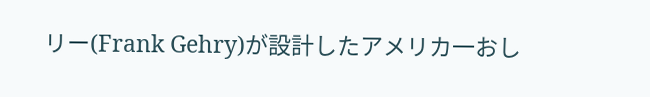リー(Frank Gehry)が設計したアメリカ一おし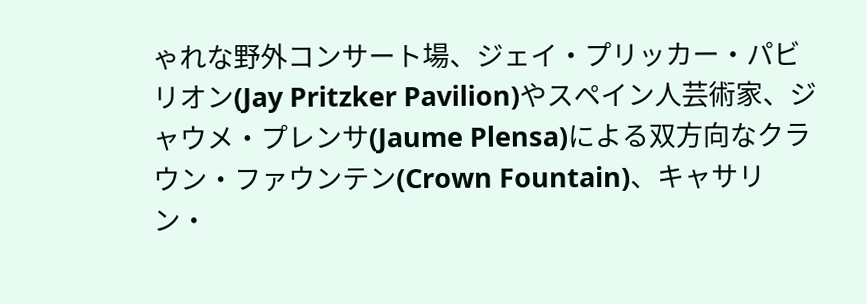ゃれな野外コンサート場、ジェイ・プリッカー・パビリオン(Jay Pritzker Pavilion)やスペイン人芸術家、ジャウメ・プレンサ(Jaume Plensa)による双方向なクラウン・ファウンテン(Crown Fountain)、キャサリン・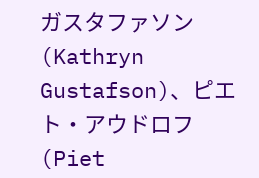ガスタファソン(Kathryn Gustafson)、ピエト・アウドロフ(Piet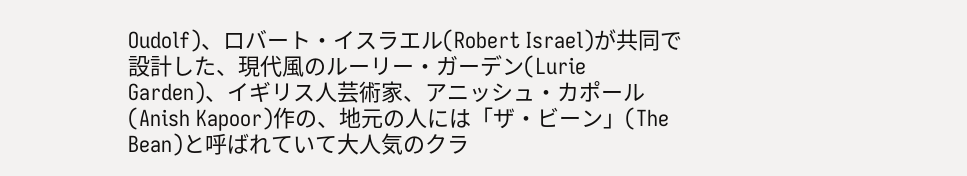Oudolf)、ロバート・イスラエル(Robert Israel)が共同で設計した、現代風のルーリー・ガーデン(Lurie Garden)、イギリス人芸術家、アニッシュ・カポール(Anish Kapoor)作の、地元の人には「ザ・ビーン」(The Bean)と呼ばれていて大人気のクラ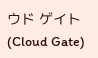ウド ゲイト(Cloud Gate)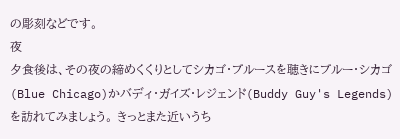の彫刻などです。
夜
夕食後は、その夜の締めくくりとしてシカゴ・ブルースを聴きにブルー・シカゴ(Blue Chicago)かバディ・ガイズ・レジェンド(Buddy Guy's Legends)を訪れてみましょう。 きっとまた近いうち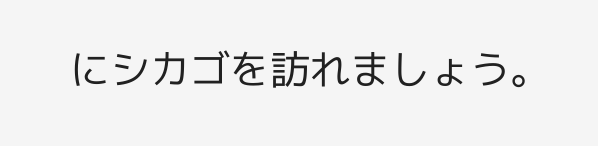にシカゴを訪れましょう。